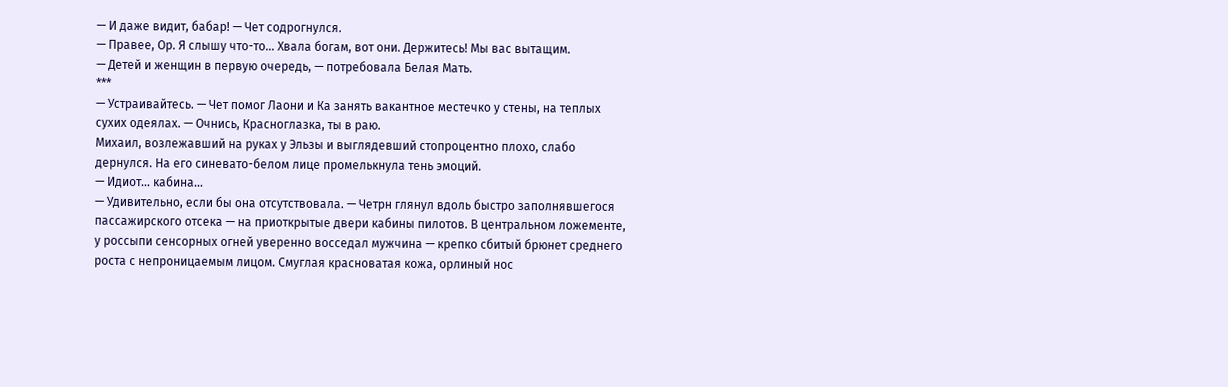— И даже видит, бабар! — Чет содрогнулся.
— Правее, Ор. Я слышу что-то… Хвала богам, вот они. Держитесь! Мы вас вытащим.
— Детей и женщин в первую очередь, — потребовала Белая Мать.
***
— Устраивайтесь. — Чет помог Лаони и Ка занять вакантное местечко у стены, на теплых сухих одеялах. — Очнись, Красноглазка, ты в раю.
Михаил, возлежавший на руках у Эльзы и выглядевший стопроцентно плохо, слабо дернулся. На его синевато-белом лице промелькнула тень эмоций.
— Идиот… кабина…
— Удивительно, если бы она отсутствовала. — Четрн глянул вдоль быстро заполнявшегося пассажирского отсека — на приоткрытые двери кабины пилотов. В центральном ложементе, у россыпи сенсорных огней уверенно восседал мужчина — крепко сбитый брюнет среднего роста с непроницаемым лицом. Смуглая красноватая кожа, орлиный нос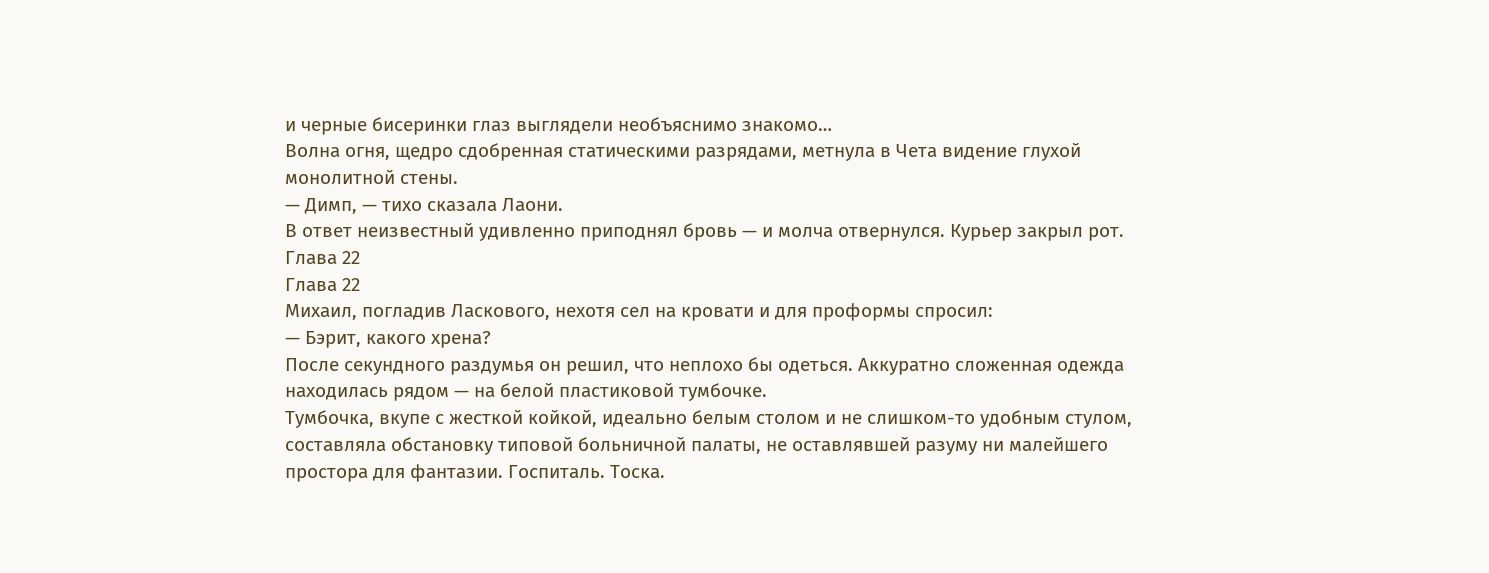и черные бисеринки глаз выглядели необъяснимо знакомо…
Волна огня, щедро сдобренная статическими разрядами, метнула в Чета видение глухой монолитной стены.
— Димп, — тихо сказала Лаони.
В ответ неизвестный удивленно приподнял бровь — и молча отвернулся. Курьер закрыл рот.
Глава 22
Глава 22
Михаил, погладив Ласкового, нехотя сел на кровати и для проформы спросил:
— Бэрит, какого хрена?
После секундного раздумья он решил, что неплохо бы одеться. Аккуратно сложенная одежда находилась рядом — на белой пластиковой тумбочке.
Тумбочка, вкупе с жесткой койкой, идеально белым столом и не слишком-то удобным стулом, составляла обстановку типовой больничной палаты, не оставлявшей разуму ни малейшего простора для фантазии. Госпиталь. Тоска.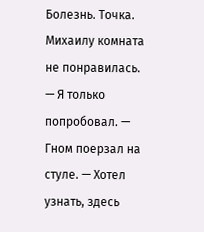Болезнь. Точка. Михаилу комната не понравилась.
— Я только попробовал. — Гном поерзал на стуле. — Хотел узнать, здесь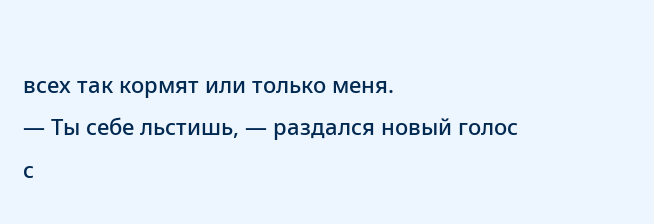всех так кормят или только меня.
— Ты себе льстишь, — раздался новый голос с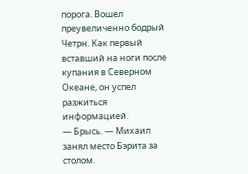порога. Вошел преувеличенно бодрый Четрн. Как первый вставший на ноги после купания в Северном Океане, он успел разжиться информацией.
— Брысь. — Михаил занял место Бэрита за столом.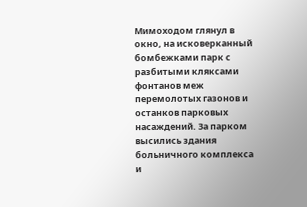Мимоходом глянул в окно, на исковерканный бомбежками парк с разбитыми кляксами фонтанов меж перемолотых газонов и останков парковых насаждений. За парком высились здания больничного комплекса и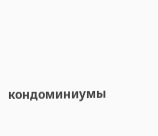кондоминиумы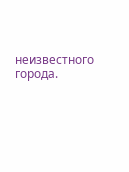неизвестного города.